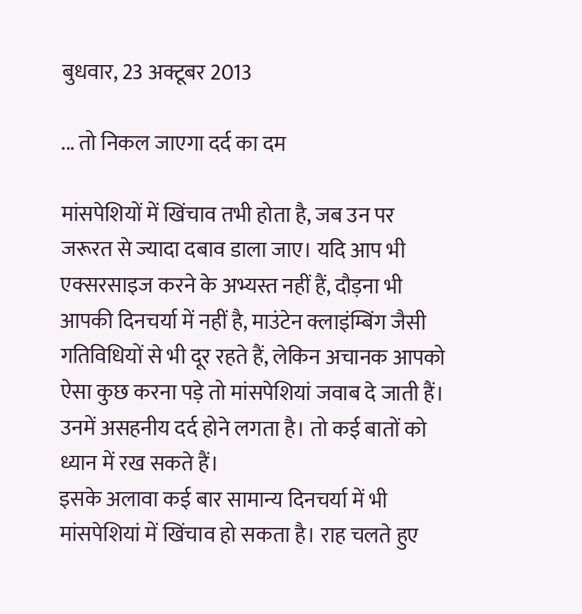बुधवार, 23 अक्टूबर 2013

... तो निकल जाएगा दर्द का दम

मांसपेशियों में खिंचाव तभी होता है, जब उन पर जरूरत से ज्यादा दबाव डाला जाए। यदि आप भी एक्सरसाइज करने के अभ्यस्त नहीं हैं, दौड़ना भी आपकी दिनचर्या में नहीं है, माउंटेन क्लाइंम्बिंग जैसी गतिविधियों से भी दूर रहते हैं, लेकिन अचानक आपको ऐसा कुछ करना पड़े तो मांसपेशियां जवाब दे जाती हैं। उनमें असहनीय दर्द होने लगता है। तो कई बातों को ध्यान में रख सकते हैं।
इसके अलावा कई बार सामान्य दिनचर्या में भी मांसपेशियां में खिंचाव हो सकता है। राह चलते हुए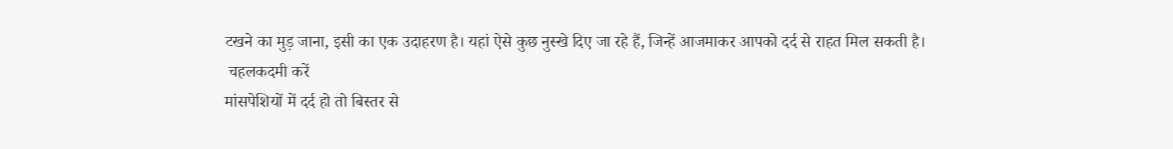टखने का मुड़ जाना, इसी का एक उदाहरण है। यहां ऐसे कुछ नुस्खे दिए जा रहे हैं, जिन्हें आजमाकर आपको दर्द से राहत मिल सकती है।
 चहलकदमी करें
मांसपेशियों में दर्द हो तो बिस्तर से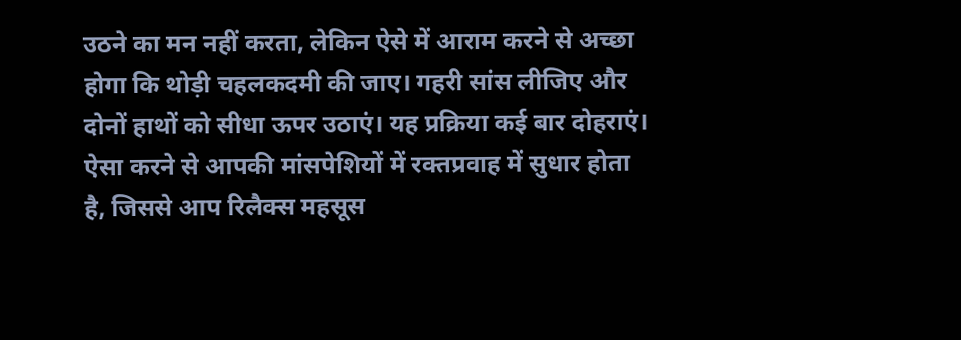उठने का मन नहीं करता, लेकिन ऐसे में आराम करने से अच्छा होगा कि थोड़ी चहलकदमी की जाए। गहरी सांस लीजिए और दोनों हाथों को सीधा ऊपर उठाएं। यह प्रक्रिया कई बार दोहराएं।
ऐसा करने से आपकी मांसपेशियों में रक्तप्रवाह में सुधार होता है, जिससे आप रिलैक्स महसूस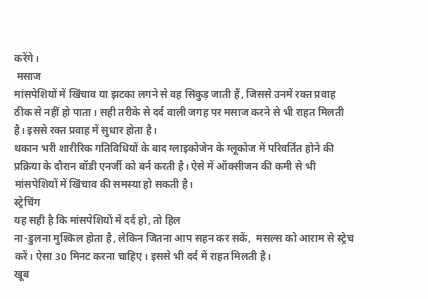करेंगे।
 मसाज
मांसपेशियों में खिंचाव या झटका लगने से वह सिकुड़ जाती हैं, जिससे उनमें रक्त प्रवाह ठीक से नहीं हो पाता। सही तरीके से दर्द वाली जगह पर मसाज करने से भी राहत मिलती है। इससे रक्त प्रवाह में सुधार होता है।
थकान भरी शारीरिक गतिविधियों के बाद ग्लाइकोजेन के ग्लूकोज में परिवर्तित होने की प्रक्रिया के दौरान बॉडी एनर्जी को बर्न करती है। ऐसे में ऑक्सीजन की कमी से भी मांसपेशियों में खिंचाव की समस्या हो सकती है।
स्ट्रेचिंग
यह सही है कि मांसपेशियों में दर्द हो, तो हिल
ना-डुलना मुश्किल होता है, लेकिन जितना आप सहन कर सकें,  मसल्स को आराम से स्ट्रेच करें। ऐसा 30 मिनट करना चाहिए। इससे भी दर्द में राहत मिलती है।
खूब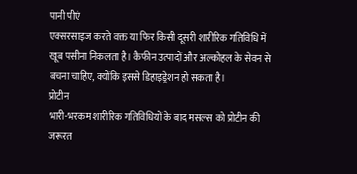पानी पीएं
एक्सरसाइज करते वक्त या फिर किसी दूसरी शारीरिक गतिविधि में खूब पसीना निकलता है। कैफीन उत्पादों और अल्कोहल के सेवन से बचना चाहिए, क्योंकि इससे डिहाइड्रेशन हो सकता है।
प्रोटीन
भारी-भरकम शारीरिक गतिविधियों के बाद मसल्स को प्रोटीन की जरूरत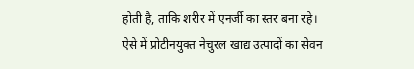होती है, ताकि शरीर में एनर्जी का स्तर बना रहे। ऐसे में प्रोटीनयुक्त नेचुरल खाद्य उत्पादों का सेवन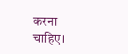करना चाहिए।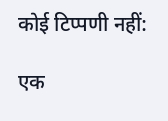कोई टिप्पणी नहीं:

एक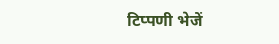टिप्पणी भेजें